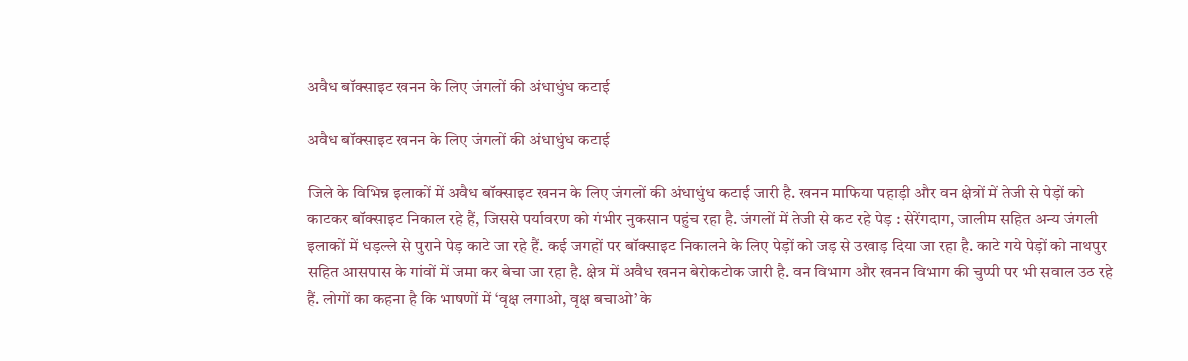अवैध बॉक्साइट खनन के लिए जंगलों की अंधाधुंध कटाई

अवैध बॉक्साइट खनन के लिए जंगलों की अंधाधुंध कटाई

जिले के विभिन्न इलाकों में अवैध बॉक्साइट खनन के लिए जंगलों की अंधाधुंध कटाई जारी है. खनन माफिया पहाड़ी और वन क्षेत्रों में तेजी से पेड़ों को काटकर बॉक्साइट निकाल रहे हैं, जिससे पर्यावरण को गंभीर नुकसान पहुंच रहा है. जंगलों में तेजी से कट रहे पेड़ : सेरेंगदाग, जालीम सहित अन्य जंगली इलाकों में धड़ल्ले से पुराने पेड़ काटे जा रहे हैं. कई जगहों पर बॉक्साइट निकालने के लिए पेड़ों को जड़ से उखाड़ दिया जा रहा है. काटे गये पेड़ों को नाथपुर सहित आसपास के गांवों में जमा कर बेचा जा रहा है. क्षेत्र में अवैध खनन बेरोकटोक जारी है. वन विभाग और खनन विभाग की चुप्पी पर भी सवाल उठ रहे हैं. लोगों का कहना है कि भाषणों में ‘वृक्ष लगाओ, वृक्ष बचाओ’ के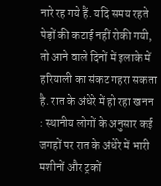नारे रह गये हैं. यदि समय रहते पेड़ों की कटाई नहीं रोकी गयी, तो आने वाले दिनों में इलाके में हरियाली का संकट गहरा सकता है. रात के अंधेरे में हो रहा खनन : स्थानीय लोगों के अनुसार कई जगहों पर रात के अंधेरे में भारी मशीनों और ट्रकों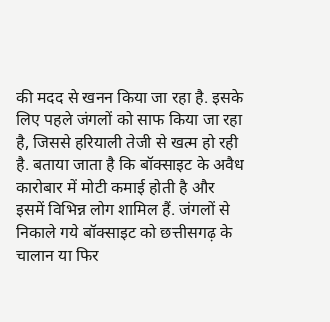की मदद से खनन किया जा रहा है. इसके लिए पहले जंगलों को साफ किया जा रहा है, जिससे हरियाली तेजी से खत्म हो रही है. बताया जाता है कि बॉक्साइट के अवैध कारोबार में मोटी कमाई होती है और इसमें विभिन्न लोग शामिल हैं. जंगलों से निकाले गये बॉक्साइट को छत्तीसगढ़ के चालान या फिर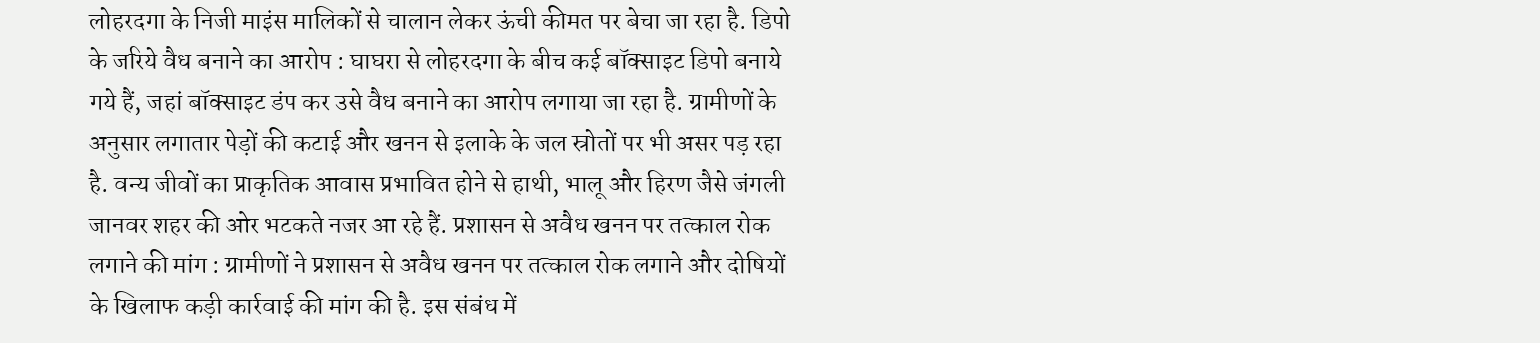लोहरदगा के निजी माइंस मालिकों से चालान लेकर ऊंची कीमत पर बेचा जा रहा है. डिपो के जरिये वैध बनाने का आरोप : घाघरा से लोहरदगा के बीच कई बॉक्साइट डिपो बनाये गये हैं, जहां बॉक्साइट डंप कर उसे वैध बनाने का आरोप लगाया जा रहा है. ग्रामीणों के अनुसार लगातार पेड़ों की कटाई और खनन से इलाके के जल स्रोतों पर भी असर पड़ रहा है. वन्य जीवों का प्राकृतिक आवास प्रभावित होने से हाथी, भालू और हिरण जैसे जंगली जानवर शहर की ओर भटकते नजर आ रहे हैं. प्रशासन से अवैध खनन पर तत्काल रोक लगाने की मांग : ग्रामीणों ने प्रशासन से अवैध खनन पर तत्काल रोक लगाने और दोषियों के खिलाफ कड़ी कार्रवाई की मांग की है. इस संबंध में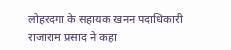लोहरदगा के सहायक खनन पदाधिकारी राजाराम प्रसाद ने कहा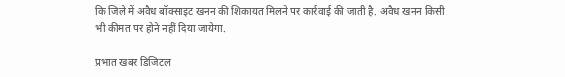कि जिले में अवैध बॉक्साइट खनन की शिकायत मिलने पर कार्रवाई की जाती है. अवैध खनन किसी भी कीमत पर होने नहीं दिया जायेगा.

प्रभात खबर डिजिटल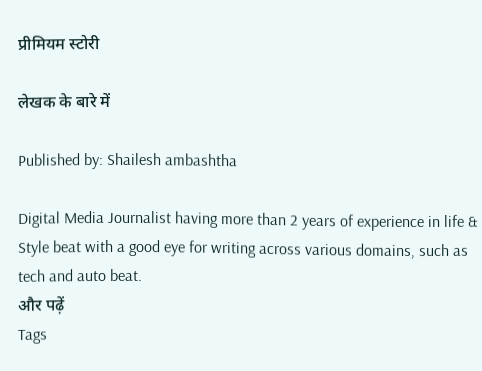प्रीमियम स्टोरी

लेखक के बारे में

Published by: Shailesh ambashtha

Digital Media Journalist having more than 2 years of experience in life & Style beat with a good eye for writing across various domains, such as tech and auto beat.
और पढ़ें
Tags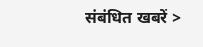संबंधित खबरें >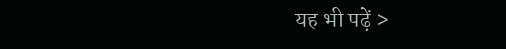यह भी पढ़ें >